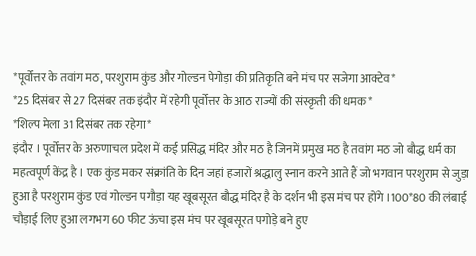*पूर्वोत्तर के तवांग मठ, परशुराम कुंड और गोल्डन पेगोड़ा की प्रतिकृति बने मंच पर सजेगा आक्टेव*
*25 दिसंबर से 27 दिसंबर तक इंदौर में रहेगी पूर्वोत्तर के आठ राज्यों की संस्कृती की धमक*
*शिल्प मेला 31 दिसंबर तक रहेगा*
इंदौर । पूर्वोत्तर के अरुणाचल प्रदेश में कई प्रसिद्ध मंदिर और मठ है जिनमें प्रमुख मठ है तवांग मठ जो बौद्ध धर्म का महत्वपूर्ण केंद्र है । एक कुंड मकर संक्रांति के दिन जहां हजारों श्रद्धालु स्नान करने आते हैं जो भगवान परशुराम से जुड़ा हुआ है परशुराम कुंड एवं गोल्डन पगौड़ा यह खूबसूरत बौद्ध मंदिर है के दर्शन भी इस मंच पर होंगे ।100*80 की लंबाई चौड़ाई लिए हुआ लगभग 60 फीट ऊंचा इस मंच पर खूबसूरत पगोड़े बने हुए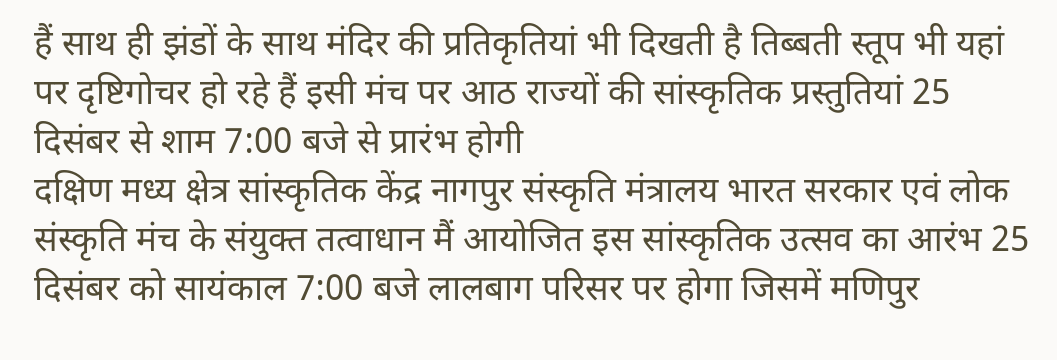हैं साथ ही झंडों के साथ मंदिर की प्रतिकृतियां भी दिखती है तिब्बती स्तूप भी यहां पर दृष्टिगोचर हो रहे हैं इसी मंच पर आठ राज्यों की सांस्कृतिक प्रस्तुतियां 25 दिसंबर से शाम 7:00 बजे से प्रारंभ होगी
दक्षिण मध्य क्षेत्र सांस्कृतिक केंद्र नागपुर संस्कृति मंत्रालय भारत सरकार एवं लोक संस्कृति मंच के संयुक्त तत्वाधान मैं आयोजित इस सांस्कृतिक उत्सव का आरंभ 25 दिसंबर को सायंकाल 7:00 बजे लालबाग परिसर पर होगा जिसमें मणिपुर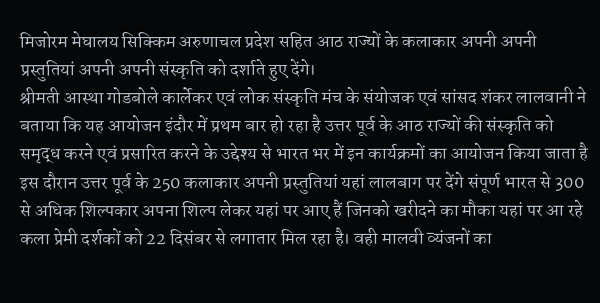मिजोरम मेघालय सिक्किम अरुणाचल प्रदेश सहित आठ राज्यों के कलाकार अपनी अपनी प्रस्तुतियां अपनी अपनी संस्कृति को दर्शाते हुए देंगे।
श्रीमती आस्था गोडबोले कार्लेकर एवं लोक संस्कृति मंच के संयोजक एवं सांसद शंकर लालवानी ने बताया कि यह आयोजन इंदौर में प्रथम बार हो रहा है उत्तर पूर्व के आठ राज्यों की संस्कृति को समृद्ध करने एवं प्रसारित करने के उद्देश्य से भारत भर में इन कार्यक्रमों का आयोजन किया जाता है इस दौरान उत्तर पूर्व के 250 कलाकार अपनी प्रस्तुतियां यहां लालबाग पर देंगे संपूर्ण भारत से 300 से अधिक शिल्पकार अपना शिल्प लेकर यहां पर आए हैं जिनको खरीदने का मौका यहां पर आ रहे कला प्रेमी दर्शकों को 22 दिसंबर से लगातार मिल रहा है। वही मालवी व्यंजनों का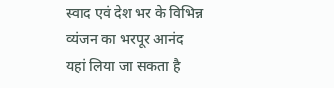स्वाद एवं देश भर के विभिन्न व्यंजन का भरपूर आनंद यहां लिया जा सकता है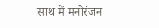साथ में मनोरंजन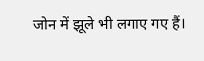जोन में झूले भी लगाए गए हैं।